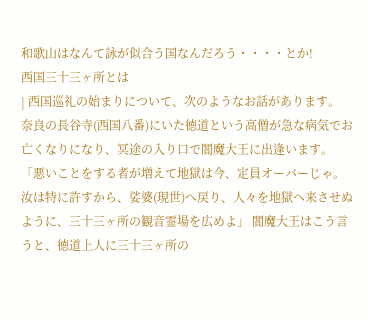和歌山はなんて詠が似合う国なんだろう・・・・とか!
西国三十三ヶ所とは
| 西国巡礼の始まりについて、次のようなお話があります。 奈良の長谷寺(西国八番)にいた徳道という高僧が急な病気でお亡くなりになり、冥途の入り口で閻魔大王に出逢います。 「悪いことをする者が増えて地獄は今、定員オーバーじゃ。汝は特に許すから、娑婆(現世)へ戻り、人々を地獄へ来させぬように、三十三ヶ所の観音霊場を広めよ」 閻魔大王はこう言うと、徳道上人に三十三ヶ所の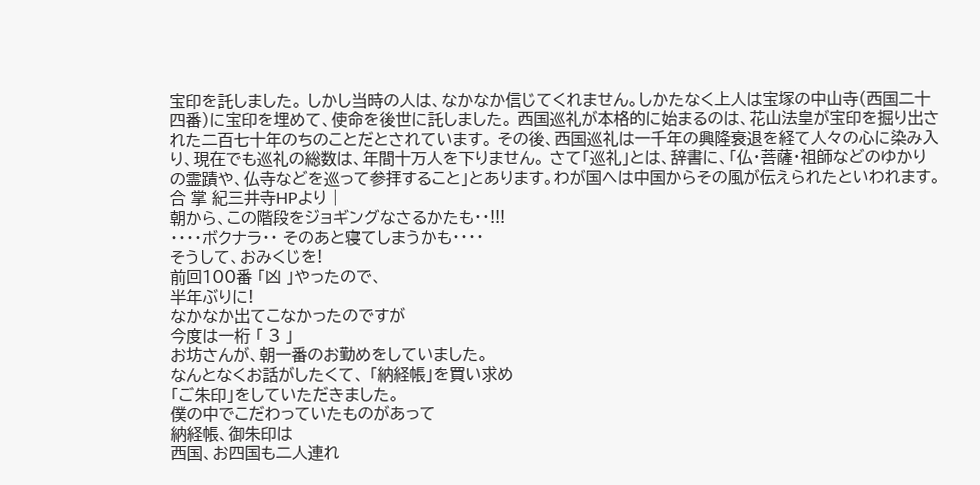宝印を託しました。 しかし当時の人は、なかなか信じてくれません。しかたなく上人は宝塚の中山寺(西国二十四番)に宝印を埋めて、使命を後世に託しました。 西国巡礼が本格的に始まるのは、花山法皇が宝印を掘り出された二百七十年のちのことだとされています。 その後、西国巡礼は一千年の興隆衰退を経て人々の心に染み入り、現在でも巡礼の総数は、年間十万人を下りません。 さて「巡礼」とは、辞書に、「仏・菩薩・祖師などのゆかりの霊蹟や、仏寺などを巡って参拝すること」とあります。わが国へは中国からその風が伝えられたといわれます。 合 掌 紀三井寺HPより |
朝から、この階段をジョギングなさるかたも・・!!!
・・・・ボクナラ・・ そのあと寝てしまうかも・・・・
そうして、おみくじを!
前回100番 「凶 」やったので、
半年ぶりに!
なかなか出てこなかったのですが
今度は一桁 「 3 」
お坊さんが、朝一番のお勤めをしていました。
なんとなくお話がしたくて、 「納経帳」を買い求め
「ご朱印」をしていただきました。
僕の中でこだわっていたものがあって
納経帳、御朱印は
西国、お四国も二人連れ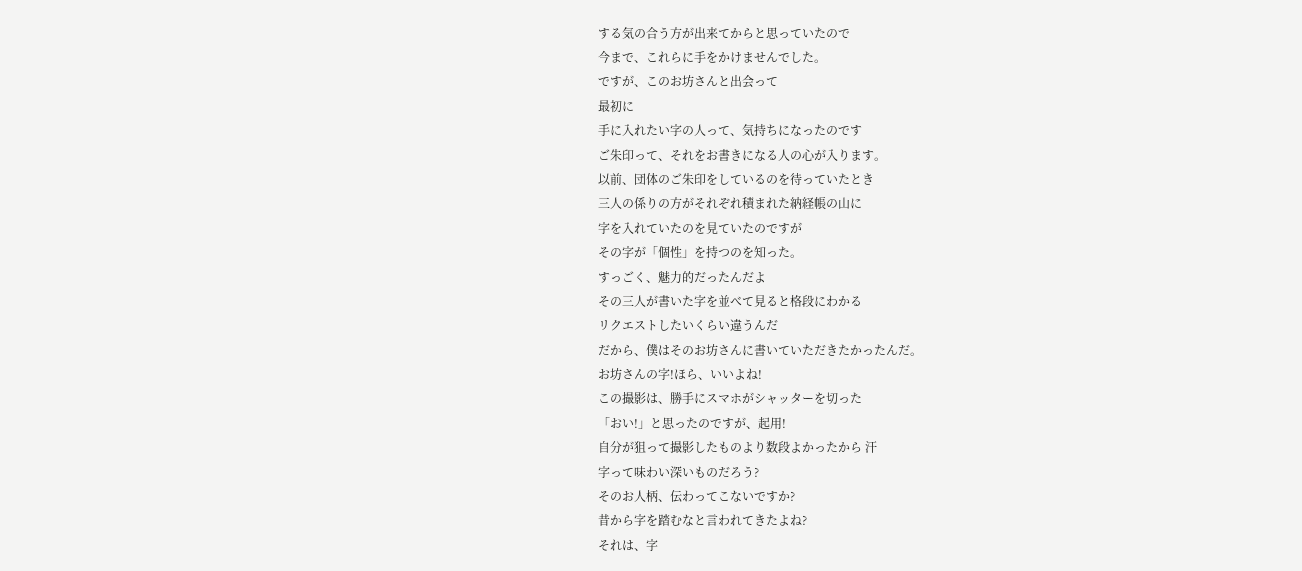する気の合う方が出来てからと思っていたので
今まで、これらに手をかけませんでした。
ですが、このお坊さんと出会って
最初に
手に入れたい字の人って、気持ちになったのです
ご朱印って、それをお書きになる人の心が入ります。
以前、団体のご朱印をしているのを待っていたとき
三人の係りの方がそれぞれ積まれた納経帳の山に
字を入れていたのを見ていたのですが
その字が「個性」を持つのを知った。
すっごく、魅力的だったんだよ
その三人が書いた字を並べて見ると格段にわかる
リクエストしたいくらい違うんだ
だから、僕はそのお坊さんに書いていただきたかったんだ。
お坊さんの字!ほら、いいよね!
この撮影は、勝手にスマホがシャッターを切った
「おい!」と思ったのですが、起用!
自分が狙って撮影したものより数段よかったから 汗
字って味わい深いものだろう?
そのお人柄、伝わってこないですか?
昔から字を踏むなと言われてきたよね?
それは、字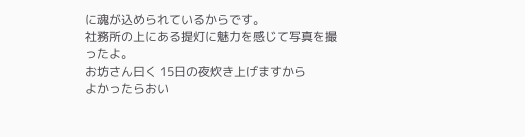に魂が込められているからです。
社務所の上にある提灯に魅力を感じて写真を撮ったよ。
お坊さん曰く 15日の夜炊き上げますから
よかったらおい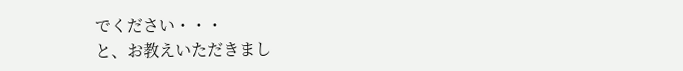でください・・・
と、お教えいただきまし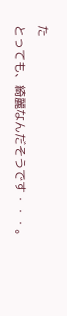た
とっても、綺麗なんだそうです・・・。